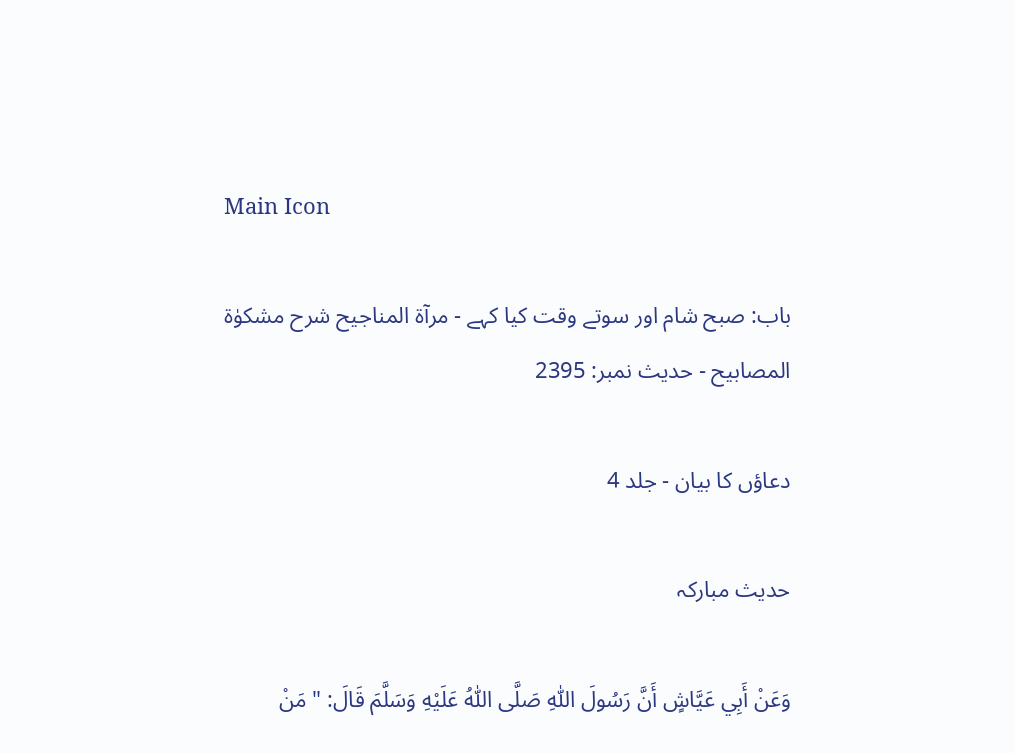Main Icon

باب: صبح شام اور سوتے وقت کیا کہے - مرآۃ المناجیح شرح مشکوٰۃ المصابیح - حدیث نمبر: 2395

دعاؤں کا بیان - جلد 4

حدیث مبارکہ

وَعَنْ أَبِي عَيَّاشٍ أَنَّ رَسُولَ اللّٰهِ صَلَّى اللّٰهُ عَلَيْهِ وَسَلَّمَ قَالَ: " مَنْ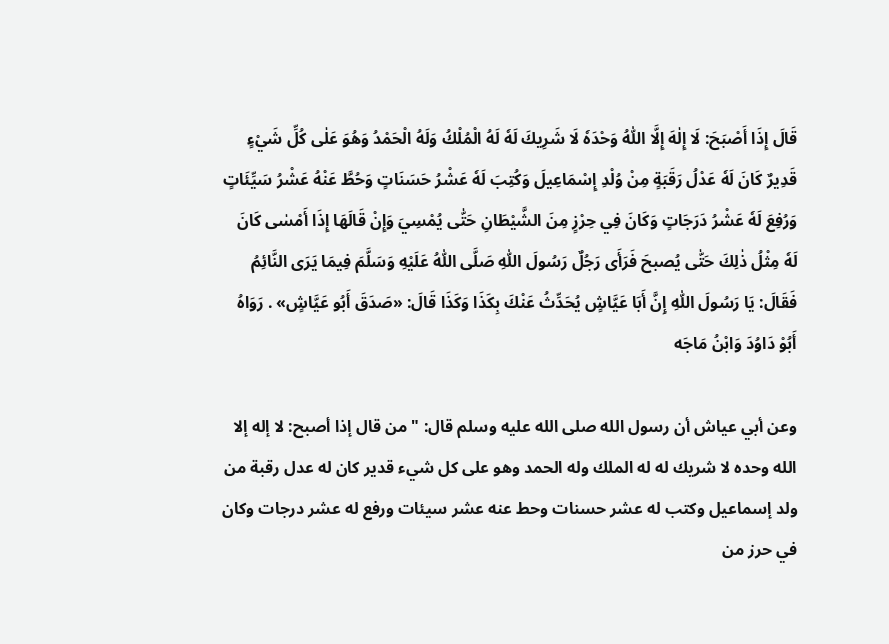قَالَ إِذَا أَصْبَحَ: لَا إِلٰهَ إِلَّا اللّٰهُ وَحْدَهٗ لَا شَرِيكَ لَهٗ لَهُ الْمُلْكُ وَلَهُ الْحَمْدُ وَهُوَ عَلٰى كُلِّ شَيْءٍ قَدِيرٌ كَانَ لَهٗ عَدْلُ رَقَبَةٍ مِنْ وُلْدِ إِسْمَاعِيلَ وَكُتِبَ لَهٗ عَشْرُ حَسَنَاتٍ وَحُطَّ عَنْهُ عَشْرُ سَيِّئَاتٍ وَرُفِعَ لَهٗ عَشْرُ دَرَجَاتٍ وَكَانَ فِي حِرْزٍ مِنَ الشَّيْطَانِ حَتّٰى يُمْسِيَ وَإِنْ قَالَهَا إِذَا أَمْسٰى كَانَ لَهٗ مِثْلُ ذٰلِكَ حَتّٰى يُصبحَ فَرَأَى رَجُلٌ رَسُولَ اللّٰهِ صَلَّى اللّٰهُ عَلَيْهِ وَسَلَّمَ فِيمَا يَرَى النَّائِمُ فَقَالَ: يَا رَسُولَ اللّٰهِ إِنَّ أَبَا عَيَّاشٍ يُحَدِّثُ عَنْكَ بِكَذَا وَكَذَا قَالَ: «صَدَقَ أَبُو عَيَّاشٍ» . رَوَاهُ أَبُوْ دَاوُدَ وَابْنُ مَاجَه

وعن أبي عياش أن رسول الله صلى الله عليه وسلم قال: " من قال إذا أصبح: لا إله إلا الله وحده لا شريك له له الملك وله الحمد وهو على كل شيء قدير كان له عدل رقبة من ولد إسماعيل وكتب له عشر حسنات وحط عنه عشر سيئات ورفع له عشر درجات وكان في حرز من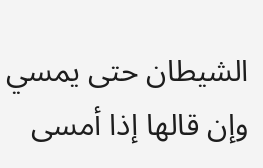الشيطان حتى يمسي وإن قالها إذا أمسى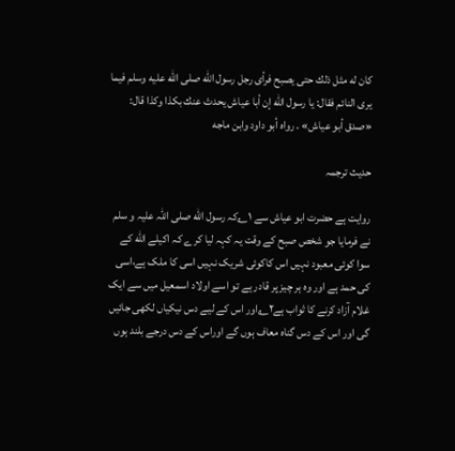كان له مثل ذلك حتى يصبح فرأى رجل رسول الله صلى الله عليه وسلم فيما يرى النائم فقال: يا رسول الله إن أبا عياش يحدث عنك بكذا وكذا قال: «صدق أبو عياش» . رواه أبو داود وابن ماجه

حدیث ترجمہ

روایت ہے حضرت ابو عیاش سے ۱؎کہ رسول اللّٰه صلی اللّٰہ علیہ و سلم نے فرمایا جو شخص صبح کے وقت یہ کہہ لیا کرے کہ اکیلے اللّٰه کے سوا کوئی معبود نہیں اس کاکوئی شریک نہیں اسی کا ملک ہے،اسی کی حمد ہے اور وہ ہر چیز پر قادر ہے تو اسے اولاد اسمعیل میں سے ایک غلام آزاد کرنے کا ثواب ہے۲؎اور اس کے لیے دس نیکیاں لکھی جائیں گی اور اس کے دس گناہ معاف ہوں گے اوراس کے دس درجے بلند ہوں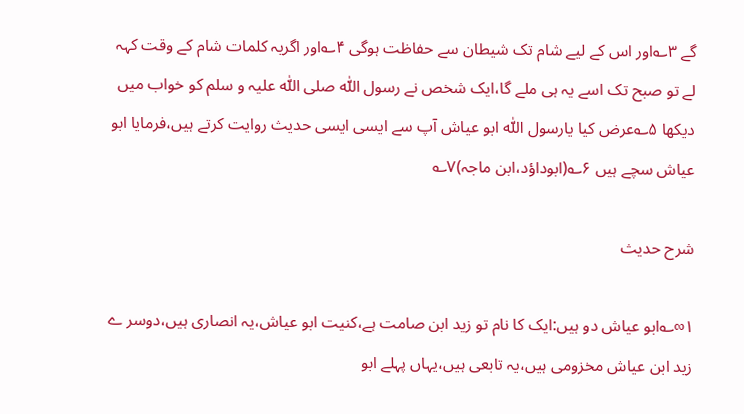گے ۳؎اور اس کے لیے شام تک شیطان سے حفاظت ہوگی ۴؎اور اگریہ کلمات شام کے وقت کہہ لے تو صبح تک اسے یہ ہی ملے گا،ایک شخص نے رسول اللّٰه صلی اللّٰہ علیہ و سلم کو خواب میں دیکھا ۵؎عرض کیا یارسول اللّٰه ابو عیاش آپ سے ایسی ایسی حدیث روایت کرتے ہیں،فرمایا ابو عیاش سچے ہیں ۶؎(ابوداؤد،ابن ماجہ)۷؎

شرح حدیث

۱∞؎ابو عیاش دو ہیں:ایک کا نام تو زید ابن صامت ہے،کنیت ابو عیاش،یہ انصاری ہیں،دوسر ے زید ابن عیاش مخزومی ہیں،یہ تابعی ہیں،یہاں پہلے ابو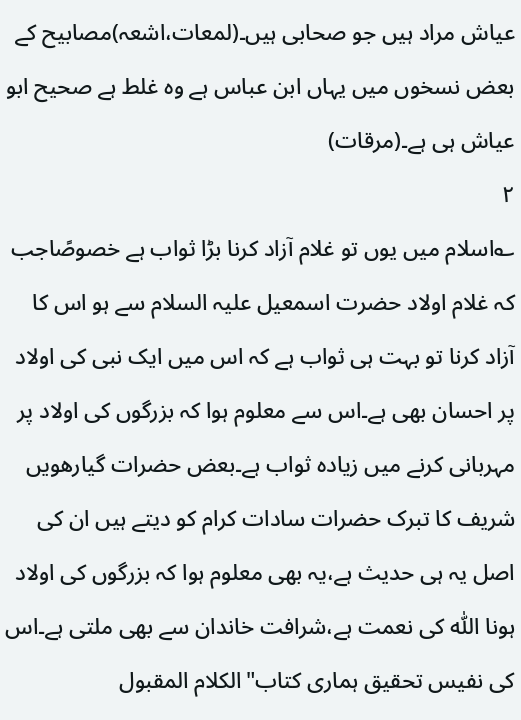عیاش مراد ہیں جو صحابی ہیں۔(لمعات،اشعہ)مصابیح کے بعض نسخوں میں یہاں ابن عباس ہے وہ غلط ہے صحیح ابو عیاش ہی ہے۔(مرقات)
۲
؎اسلام میں یوں تو غلام آزاد کرنا بڑا ثواب ہے خصوصًاجب کہ غلام اولاد حضرت اسمعیل علیہ السلام سے ہو اس کا آزاد کرنا تو بہت ہی ثواب ہے کہ اس میں ایک نبی کی اولاد پر احسان بھی ہے۔اس سے معلوم ہوا کہ بزرگوں کی اولاد پر مہربانی کرنے میں زیادہ ثواب ہے۔بعض حضرات گیارھویں شریف کا تبرک حضرات سادات کرام کو دیتے ہیں ان کی اصل یہ ہی حدیث ہے،یہ بھی معلوم ہوا کہ بزرگوں کی اولاد ہونا اللّٰه کی نعمت ہے،شرافت خاندان سے بھی ملتی ہے۔اس کی نفیس تحقیق ہماری کتاب"الکلام المقبول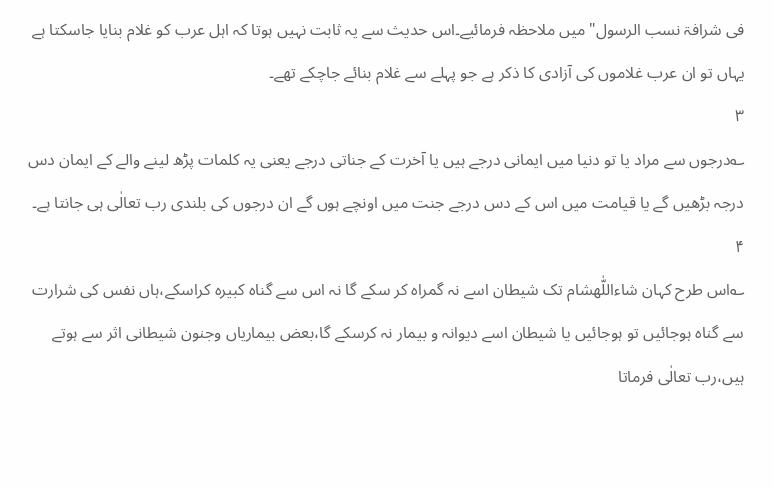فی شرافۃ نسب الرسول"میں ملاحظہ فرمائیے۔اس حدیث سے یہ ثابت نہیں ہوتا کہ اہل عرب کو غلام بنایا جاسکتا ہے یہاں تو ان عرب غلاموں کی آزادی کا ذکر ہے جو پہلے سے غلام بنائے جاچکے تھے۔
۳
؎درجوں سے مراد یا تو دنیا میں ایمانی درجے ہیں یا آخرت کے جناتی درجے یعنی یہ کلمات پڑھ لینے والے کے ایمان دس درجہ بڑھیں گے یا قیامت میں اس کے دس درجے جنت میں اونچے ہوں گے ان درجوں کی بلندی رب تعالٰی ہی جانتا ہے۔
۴
؎اس طرح کہان شاءاللّٰهشام تک شیطان اسے نہ گمراہ کر سکے گا نہ اس سے گناہ کبیرہ کراسکے،ہاں نفس کی شرارت سے گناہ ہوجائیں تو ہوجائیں یا شیطان اسے دیوانہ و بیمار نہ کرسکے گا،بعض بیماریاں وجنون شیطانی اثر سے ہوتے ہیں،رب تعالٰی فرماتا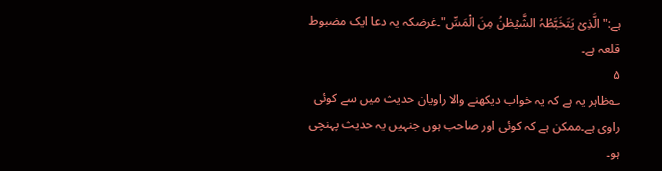ہے:"الَّذِیۡ یَتَخَبَّطُہُ الشَّیۡطٰنُ مِنَ الْمَسِّ"۔غرضکہ یہ دعا ایک مضبوط قلعہ ہے۔
۵
؎ظاہر یہ ہے کہ یہ خواب دیکھنے والا راویان حدیث میں سے کوئی راوی ہے۔ممکن ہے کہ کوئی اور صاحب ہوں جنہیں یہ حدیث پہنچی ہو۔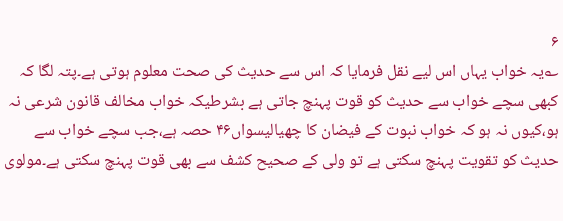۶
؎یہ خواب یہاں اس لیے نقل فرمایا کہ اس سے حدیث کی صحت معلوم ہوتی ہے۔پتہ لگا کہ کبھی سچے خواب سے حدیث کو قوت پہنچ جاتی ہے بشرطیکہ خواب مخالف قانون شرعی نہ ہو،کیوں نہ ہو کہ خواب نبوت کے فیضان کا چھیالیسواں۴۶ حصہ ہے،جب سچے خواب سے حدیث کو تقویت پہنچ سکتی ہے تو ولی کے صحیح کشف سے بھی قوت پہنچ سکتی ہے۔مولوی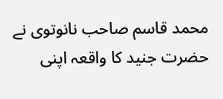محمد قاسم صاحب نانوتوی نے حضرت جنید کا واقعہ اپنی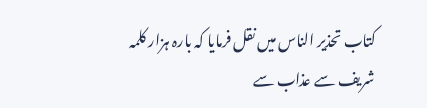کتاب تحذیر الناس میں نقل فرمایا کہ بارہ ہزار کلمہ شریف سے عذاب سے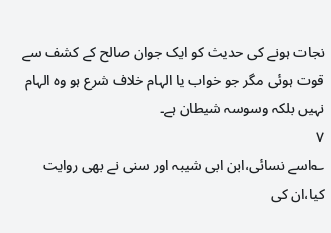نجات ہونے کی حدیث کو ایک جوان صالح کے کشف سے قوت ہوئی مگر جو خواب یا الہام خلاف شرع ہو وہ الہام نہیں بلکہ وسوسہ شیطان ہے۔
۷
؎اسے نسائی،ابن ابی شیبہ اور سنی نے بھی روایت کیا،ان کی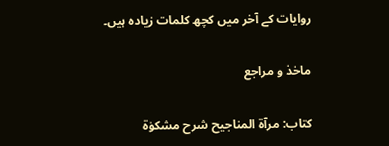روایات کے آخر میں کچھ کلمات زیادہ ہیں۔

ماخذ و مراجع

کتاب: مرآۃ المناجیح شرح مشکوٰۃ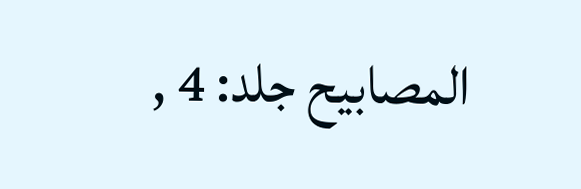المصابیح جلد: 4 ,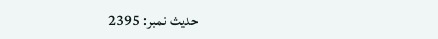حدیث نمبر: 2395